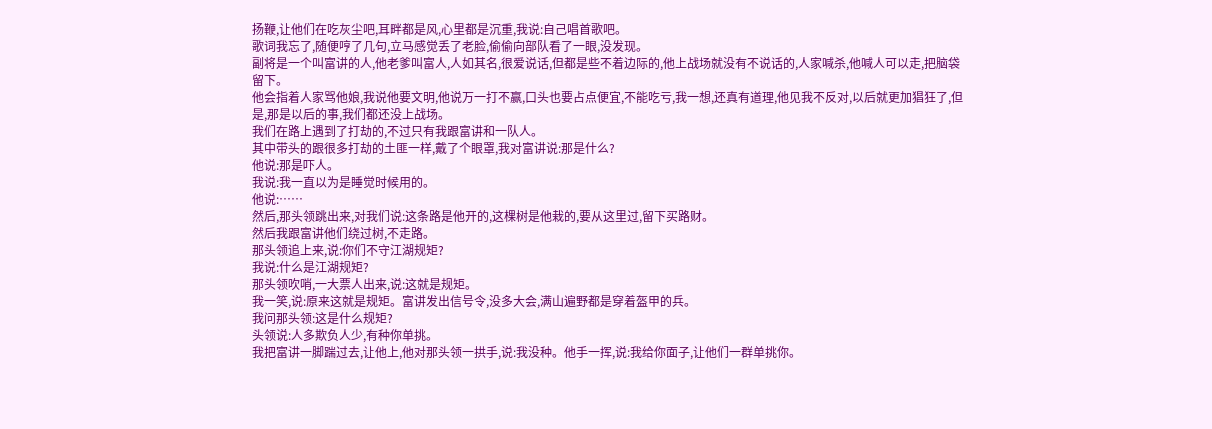扬鞭,让他们在吃灰尘吧,耳畔都是风,心里都是沉重,我说:自己唱首歌吧。
歌词我忘了,随便哼了几句,立马感觉丢了老脸,偷偷向部队看了一眼,没发现。
副将是一个叫富讲的人,他老爹叫富人,人如其名,很爱说话,但都是些不着边际的,他上战场就没有不说话的,人家喊杀,他喊人可以走,把脑袋留下。
他会指着人家骂他娘,我说他要文明,他说万一打不赢,口头也要占点便宜,不能吃亏,我一想,还真有道理,他见我不反对,以后就更加猖狂了,但是,那是以后的事,我们都还没上战场。
我们在路上遇到了打劫的,不过只有我跟富讲和一队人。
其中带头的跟很多打劫的土匪一样,戴了个眼罩,我对富讲说:那是什么?
他说:那是吓人。
我说:我一直以为是睡觉时候用的。
他说:……
然后,那头领跳出来,对我们说:这条路是他开的,这棵树是他栽的,要从这里过,留下买路财。
然后我跟富讲他们绕过树,不走路。
那头领追上来,说:你们不守江湖规矩?
我说:什么是江湖规矩?
那头领吹哨,一大票人出来,说:这就是规矩。
我一笑,说:原来这就是规矩。富讲发出信号令,没多大会,满山遍野都是穿着盔甲的兵。
我问那头领:这是什么规矩?
头领说:人多欺负人少,有种你单挑。
我把富讲一脚踹过去,让他上,他对那头领一拱手,说:我没种。他手一挥,说:我给你面子,让他们一群单挑你。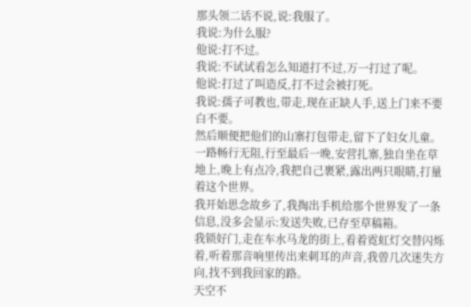那头领二话不说,说:我服了。
我说:为什么服?
他说:打不过。
我说:不试试看怎么知道打不过,万一打过了呢。
他说:打过了叫造反,打不过会被打死。
我说:孺子可教也,带走,现在正缺人手,送上门来不要白不要。
然后顺便把他们的山寨打包带走,留下了妇女儿童。
一路畅行无阻,行至最后一晚,安营扎寨,独自坐在草地上,晚上有点冷,我把自己裹紧,露出两只眼睛,打量着这个世界。
我开始思念故乡了,我掏出手机给那个世界发了一条信息,没多会显示:发送失败,已存至草稿箱。
我锁好门,走在车水马龙的街上,看着霓虹灯交替闪烁着,听着那音响里传出来刺耳的声音,我曾几次迷失方向,找不到我回家的路。
天空不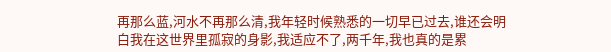再那么蓝,河水不再那么清,我年轻时候熟悉的一切早已过去,谁还会明白我在这世界里孤寂的身影,我适应不了,两千年,我也真的是累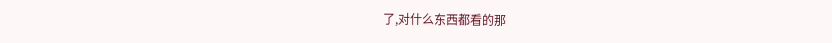了,对什么东西都看的那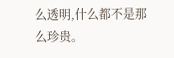么透明,什么都不是那么珍贵。